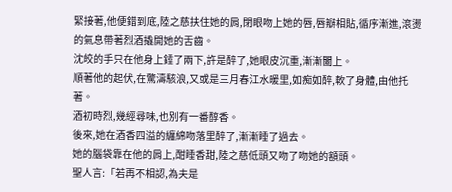緊接著,他便錯到底,陸之慈扶住她的肩,閉眼吻上她的唇,唇瓣相貼,循序漸進,滾燙的氣息帶著烈酒撬開她的舌齒。
沈皎的手只在他身上錘了兩下,許是醉了,她眼皮沉重,漸漸闔上。
順著他的起伏,在驚濤駭浪,又或是三月春江水暖里,如痴如醉,軟了身體,由他托著。
酒初時烈,幾經尋味,也別有一番醇香。
後來,她在酒香四溢的纏綿吻落里醉了,漸漸睡了過去。
她的腦袋靠在他的肩上,酣睡香甜,陸之慈低頭又吻了吻她的額頭。
聖人言:「若再不相認,為夫是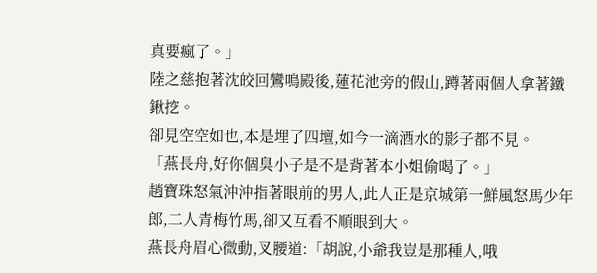真要瘋了。」
陸之慈抱著沈皎回鸞鳴殿後,蓮花池旁的假山,蹲著兩個人拿著鐵鍬挖。
卻見空空如也,本是埋了四壇,如今一滴酒水的影子都不見。
「燕長舟,好你個臭小子是不是背著本小姐偷喝了。」
趙寶珠怒氣沖沖指著眼前的男人,此人正是京城第一鮮風怒馬少年郎,二人青梅竹馬,卻又互看不順眼到大。
燕長舟眉心微動,叉腰道:「胡說,小爺我豈是那種人,哦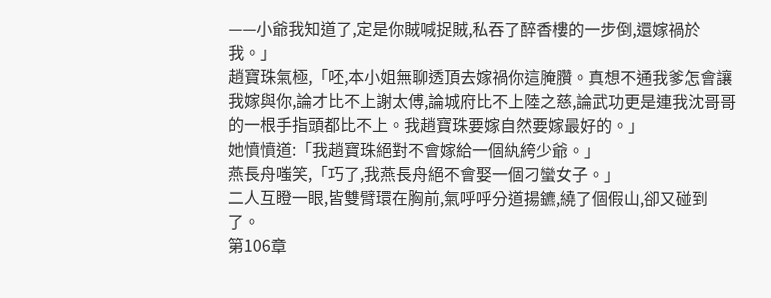——小爺我知道了,定是你賊喊捉賊,私吞了醉香樓的一步倒,還嫁禍於我。」
趙寶珠氣極,「呸,本小姐無聊透頂去嫁禍你這腌臢。真想不通我爹怎會讓我嫁與你,論才比不上謝太傅,論城府比不上陸之慈,論武功更是連我沈哥哥的一根手指頭都比不上。我趙寶珠要嫁自然要嫁最好的。」
她憤憤道:「我趙寶珠絕對不會嫁給一個紈絝少爺。」
燕長舟嗤笑,「巧了,我燕長舟絕不會娶一個刁蠻女子。」
二人互瞪一眼,皆雙臂環在胸前,氣呼呼分道揚鑣,繞了個假山,卻又碰到了。
第106章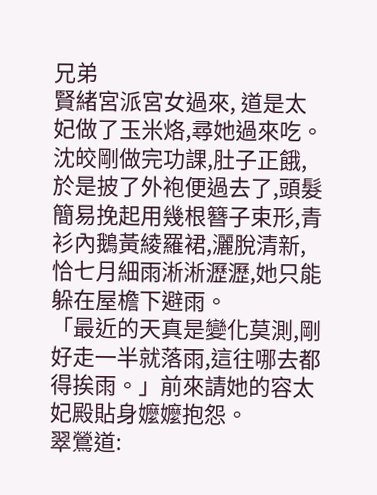兄弟
賢緒宮派宮女過來, 道是太妃做了玉米烙,尋她過來吃。
沈皎剛做完功課,肚子正餓, 於是披了外袍便過去了,頭髮簡易挽起用幾根簪子束形,青衫內鵝黃綾羅裙,灑脫清新,恰七月細雨淅淅瀝瀝,她只能躲在屋檐下避雨。
「最近的天真是變化莫測,剛好走一半就落雨,這往哪去都得挨雨。」前來請她的容太妃殿貼身嬤嬤抱怨。
翠鶯道: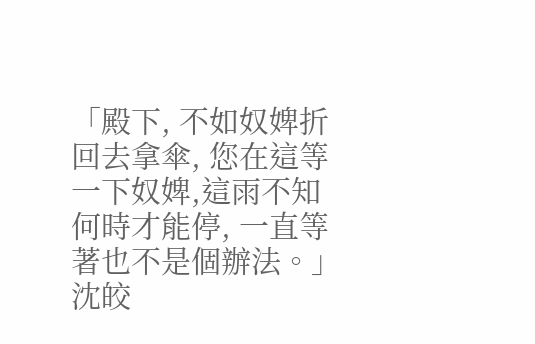「殿下, 不如奴婢折回去拿傘, 您在這等一下奴婢,這雨不知何時才能停, 一直等著也不是個辦法。」
沈皎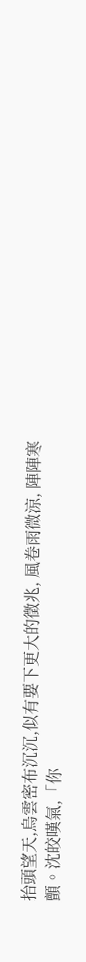抬頭望天,烏雲密布沉沉,似有要下更大的徵兆, 風卷雨微涼, 陣陣寒顫。沈皎嘆氣,「你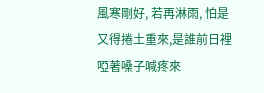風寒剛好, 若再淋雨, 怕是又得捲土重來,是誰前日裡啞著嗓子喊疼來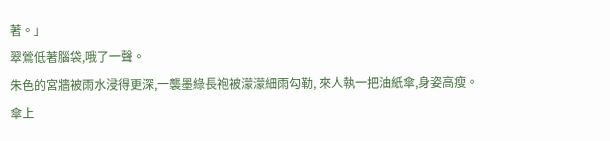著。」
翠鶯低著腦袋,哦了一聲。
朱色的宮牆被雨水浸得更深,一襲墨綠長袍被濛濛細雨勾勒, 來人執一把油紙傘,身姿高瘦。
傘上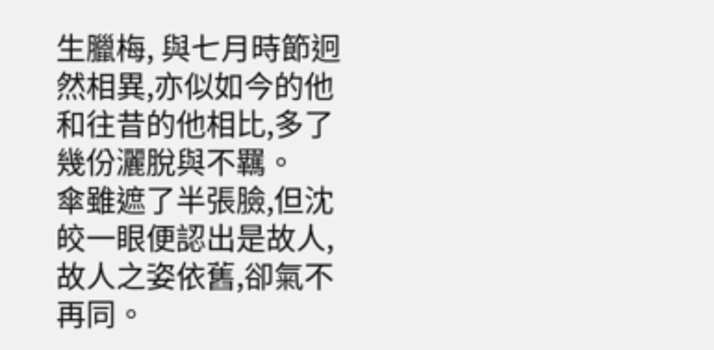生臘梅, 與七月時節迥然相異,亦似如今的他和往昔的他相比,多了幾份灑脫與不羈。
傘雖遮了半張臉,但沈皎一眼便認出是故人,故人之姿依舊,卻氣不再同。